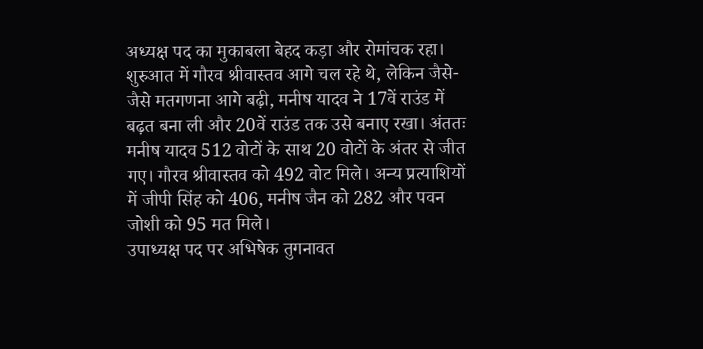अध्यक्ष पद का मुकाबला बेहद कड़ा और रोमांचक रहा। शुरुआत में गौरव श्रीवास्तव आगे चल रहे थे, लेकिन जैसे-जैसे मतगणना आगे बढ़ी, मनीष यादव ने 17वें राउंड में बढ़त बना ली और 20वें राउंड तक उसे बनाए रखा। अंततः मनीष यादव 512 वोटों के साथ 20 वोटों के अंतर से जीत गए। गौरव श्रीवास्तव को 492 वोट मिले। अन्य प्रत्याशियों में जीपी सिंह को 406, मनीष जैन को 282 और पवन जोशी को 95 मत मिले।
उपाध्यक्ष पद पर अभिषेक तुगनावत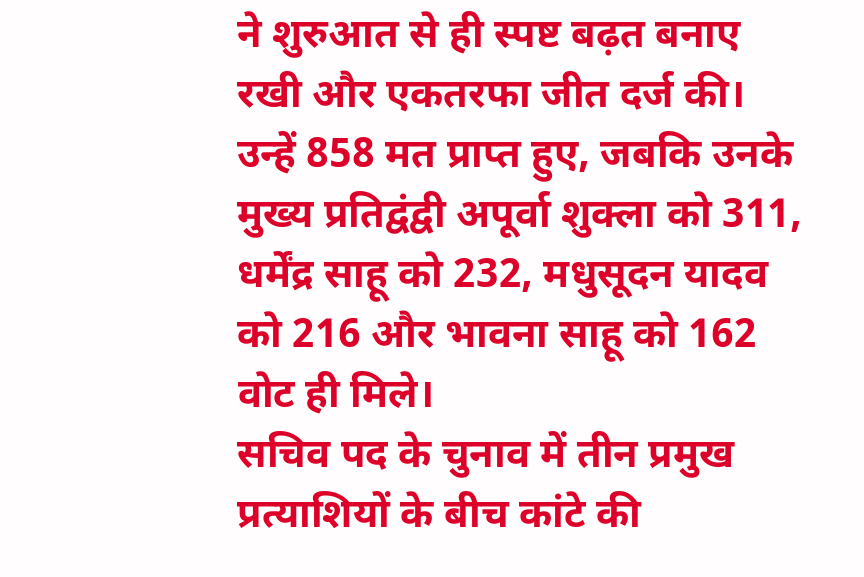ने शुरुआत से ही स्पष्ट बढ़त बनाए रखी और एकतरफा जीत दर्ज की। उन्हें 858 मत प्राप्त हुए, जबकि उनके मुख्य प्रतिद्वंद्वी अपूर्वा शुक्ला को 311, धर्मेंद्र साहू को 232, मधुसूदन यादव को 216 और भावना साहू को 162 वोट ही मिले।
सचिव पद के चुनाव में तीन प्रमुख प्रत्याशियों के बीच कांटे की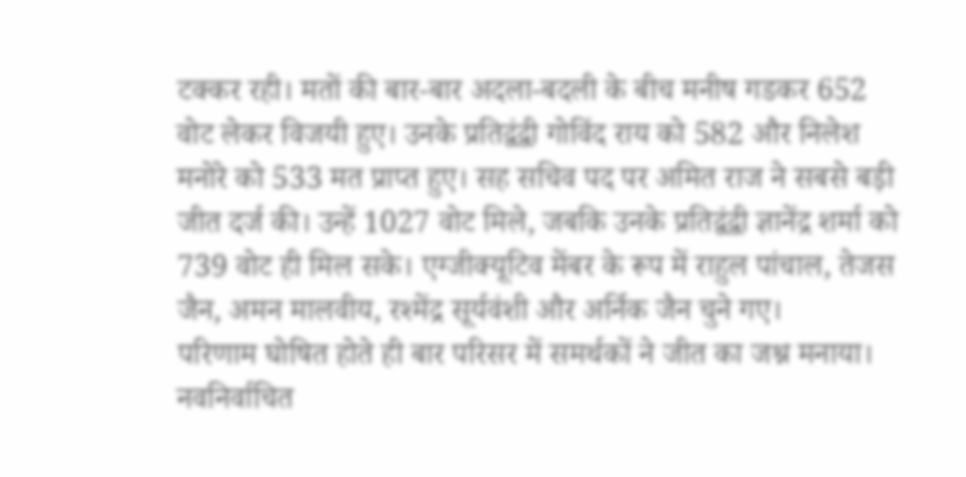टक्कर रही। मतों की बार-बार अदला-बदली के बीच मनीष गडकर 652 वोट लेकर विजयी हुए। उनके प्रतिद्वंद्वी गोविंद राय को 582 और निलेश मनोरे को 533 मत प्राप्त हुए। सह सचिव पद पर अमित राज ने सबसे बड़ी जीत दर्ज की। उन्हें 1027 वोट मिले, जबकि उनके प्रतिद्वंद्वी ज्ञानेंद्र शर्मा को 739 वोट ही मिल सके। एग्जीक्यूटिव मेंबर के रूप में राहुल पांचाल, तेजस जैन, अमन मालवीय, रश्मेंद्र सूर्यवंशी और अर्निक जैन चुने गए।
परिणाम घोषित होते ही बार परिसर में समर्थकों ने जीत का जश्न मनाया। नवनिर्वाचित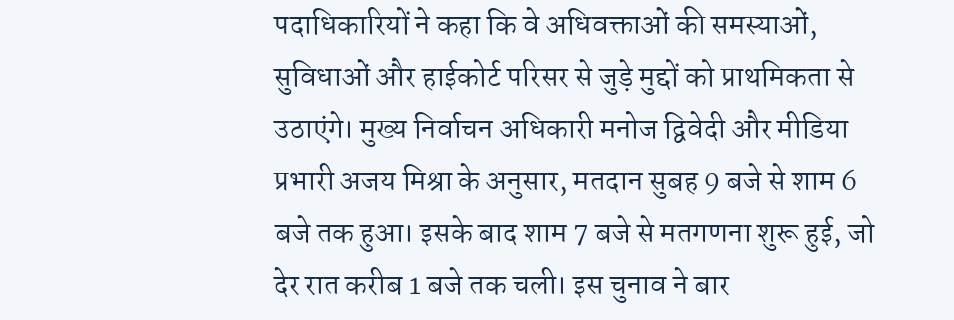पदाधिकारियों ने कहा कि वे अधिवक्ताओं की समस्याओं, सुविधाओं और हाईकोर्ट परिसर से जुड़े मुद्दों को प्राथमिकता से उठाएंगे। मुख्य निर्वाचन अधिकारी मनोज द्विवेदी और मीडिया प्रभारी अजय मिश्रा के अनुसार, मतदान सुबह 9 बजे से शाम 6 बजे तक हुआ। इसके बाद शाम 7 बजे से मतगणना शुरू हुई, जो देर रात करीब 1 बजे तक चली। इस चुनाव ने बार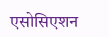एसोसिएशन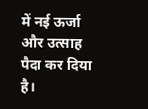में नई ऊर्जा और उत्साह पैदा कर दिया है।